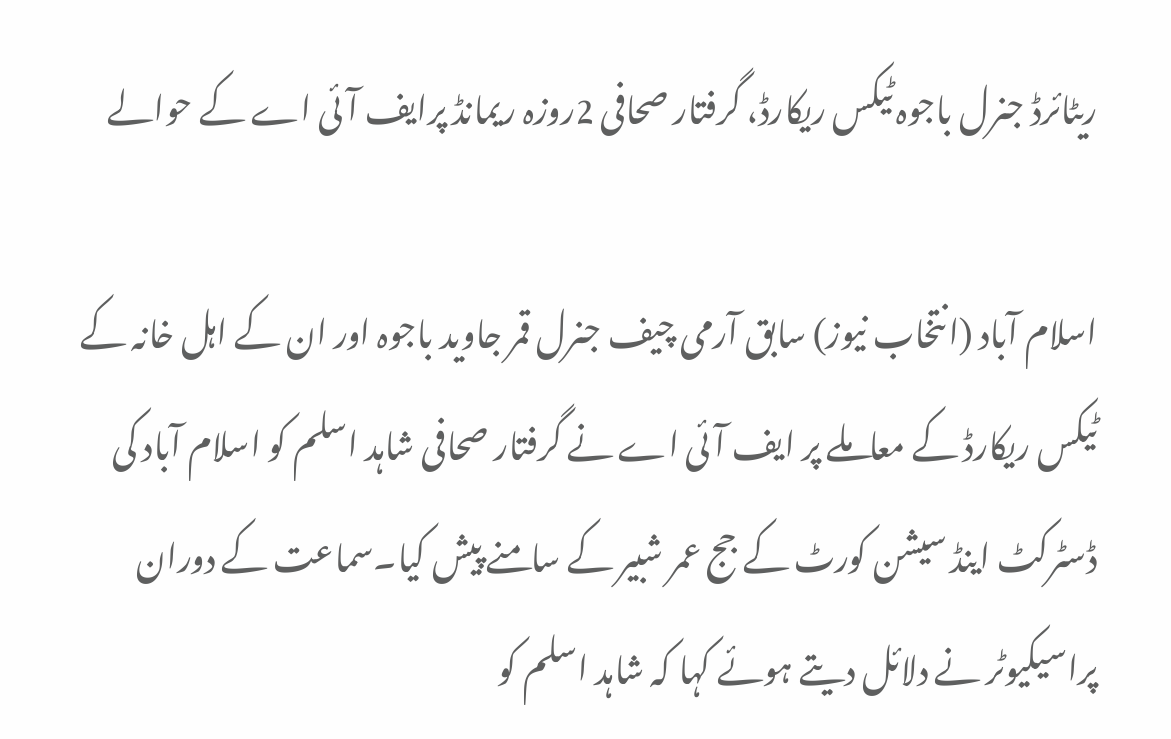ریٹائرڈ جنرل باجوہ ٹیکس ریکارڈ، گرفتار صحافی 2روزہ ریمانڈ پرایف آئی اے کے حوالے

اسلام آباد (انتخاب نیوز) سابق آرمی چیف جنرل قمر جاوید باجوہ اور ان کے اہل خانہ کے ٹیکس ریکارڈ کے معاملے پر ایف آئی اے نے گرفتار صحافی شاہد اسلم کو اسلام آباد کی ڈسٹرکٹ اینڈ سیشن کورٹ کے جج عمر شبیر کے سامنے پیش کیا۔سماعت کے دوران پراسیکیوٹر نے دلائل دیتے ہوئے کہا کہ شاہد اسلم کو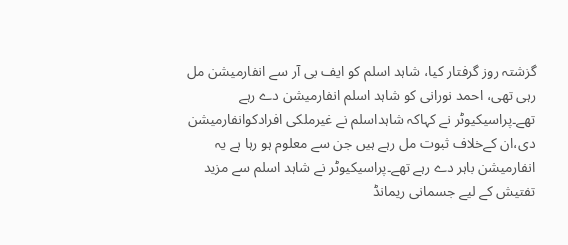گزشتہ روز گرفتار کیا، شاہد اسلم کو ایف بی آر سے انفارمیشن مل رہی تھی، احمد نورانی کو شاہد اسلم انفارمیشن دے رہے تھے۔پراسیکیوٹر نے کہاکہ شاہداسلم نے غیرملکی افرادکوانفارمیشن دی،ان کےخلاف ثبوت مل رہے ہیں جن سے معلوم ہو رہا ہے یہ انفارمیشن باہر دے رہے تھے۔پراسیکیوٹر نے شاہد اسلم سے مزید تفتیش کے لیے جسمانی ریمانڈ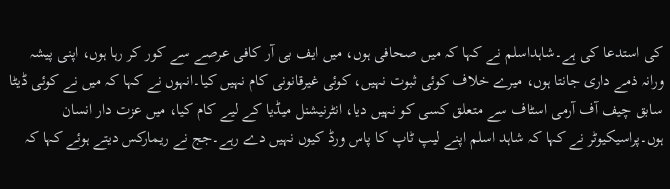کی استدعا کی ہے۔شاہداسلم نے کہا کہ میں صحافی ہوں، میں ایف بی آر کافی عرصے سے کور کر رہا ہوں، اپنی پیشہ ورانہ ذمے داری جانتا ہوں، میرے خلاف کوئی ثبوت نہیں، کوئی غیرقانونی کام نہیں کیا۔انہوں نے کہا کہ میں نے کوئی ڈیٹا سابق چیف آف آرمی اسٹاف سے متعلق کسی کو نہیں دیا، انٹرنیشنل میڈیا کے لیے کام کیا، میں عزت دار انسان ہوں۔پراسیکیوٹر نے کہا کہ شاہد اسلم اپنے لیپ ٹاپ کا پاس ورڈ کیوں نہیں دے رہے۔جج نے ریمارکس دیتے ہوئے کہا کہ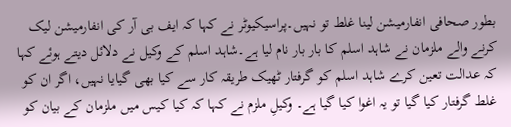بطور صحافی انفارمیشن لینا غلط تو نہیں۔پراسیکیوٹر نے کہا کہ ایف بی آر کی انفارمیشن لیک کرنے والے ملزمان نے شاہد اسلم کا بار بار نام لیا ہے۔شاہد اسلم کے وکیل نے دلائل دیتے ہوئے کہا کہ عدالت تعین کرے شاہد اسلم کو گرفتار ٹھیک طریقہ کار سے کیا بھی گیایا نہیں، اگر ان کو غلط گرفتار کیا گیا تو یہ اغوا کیا گیا ہے۔ وکیلِ ملزم نے کہا کہ کیا کیس میں ملزمان کے بیان کو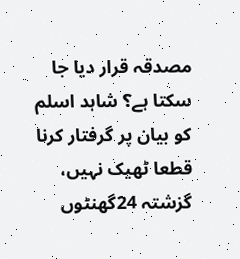مصدقہ قرار دیا جا سکتا ہے؟ شاہد اسلم کو بیان پر گرفتار کرنا قطعا ٹھیک نہیں، گزشتہ 24گھنٹوں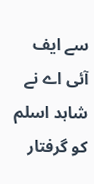سے ایف آئی اے نے شاہد اسلم کو گرفتار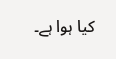کیا ہوا ہے۔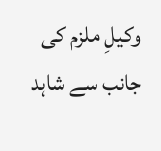وکیلِ ملزم کی جانب سے شاہد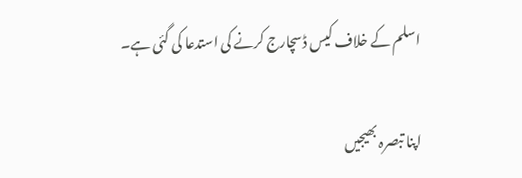اسلم کے خلاف کیس ڈسچارج کرنے کی استدعا کی گئی ہے۔

اپنا تبصرہ بھیجیں